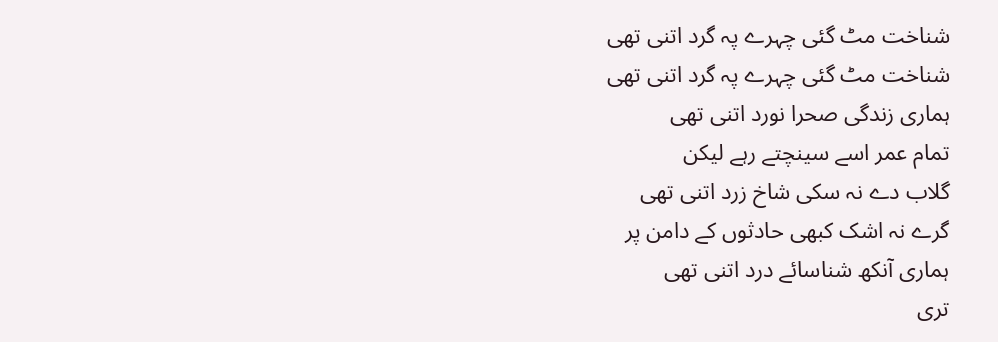شناخت مٹ گئی چہرے پہ گرد اتنی تھی
شناخت مٹ گئی چہرے پہ گرد اتنی تھی
ہماری زندگی صحرا نورد اتنی تھی
تمام عمر اسے سینچتے رہے لیکن
گلاب دے نہ سکی شاخ زرد اتنی تھی
گرے نہ اشک کبھی حادثوں کے دامن پر
ہماری آنکھ شناسائے درد اتنی تھی
تری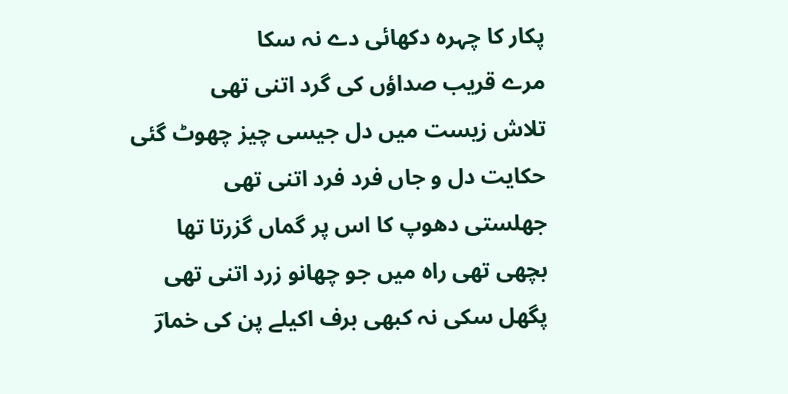پکار کا چہرہ دکھائی دے نہ سکا
مرے قریب صداؤں کی گرد اتنی تھی
تلاش زیست میں دل جیسی چیز چھوٹ گئی
حکایت دل و جاں فرد فرد اتنی تھی
جھلستی دھوپ کا اس پر گماں گزرتا تھا
بچھی تھی راہ میں جو چھانو زرد اتنی تھی
پگھل سکی نہ کبھی برف اکیلے پن کی خمارؔ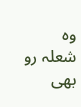وہ شعلہ رو بھی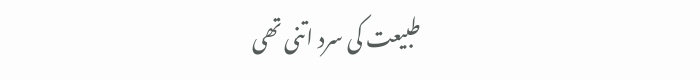طبیعت کی سرد اتنی تھی